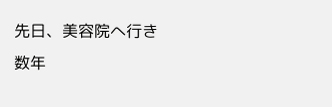先日、美容院へ行き
数年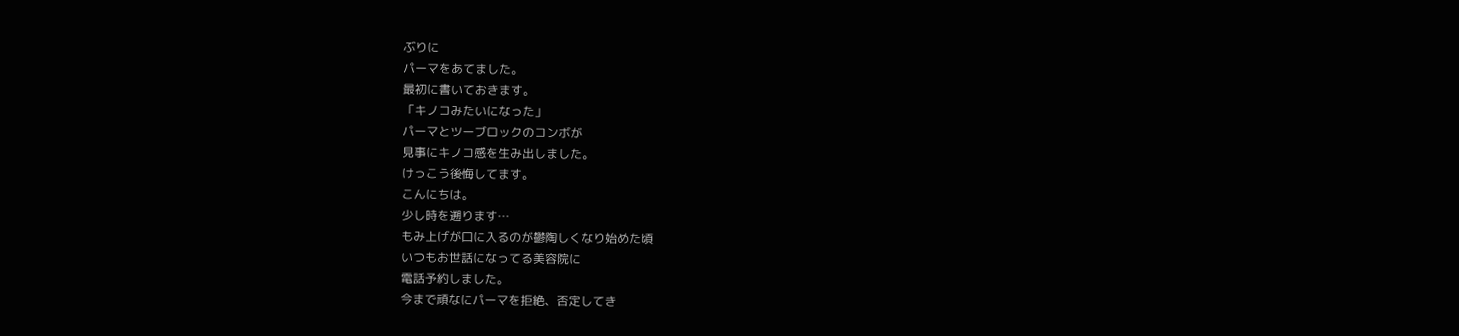ぶりに
パーマをあてました。
最初に書いておきます。
「キノコみたいになった」
パーマとツーブロックのコンボが
見事にキノコ感を生み出しました。
けっこう後悔してます。
こんにちは。
少し時を遡ります…
もみ上げが口に入るのが鬱陶しくなり始めた頃
いつもお世話になってる美容院に
電話予約しました。
今まで頑なにパーマを拒絶、否定してき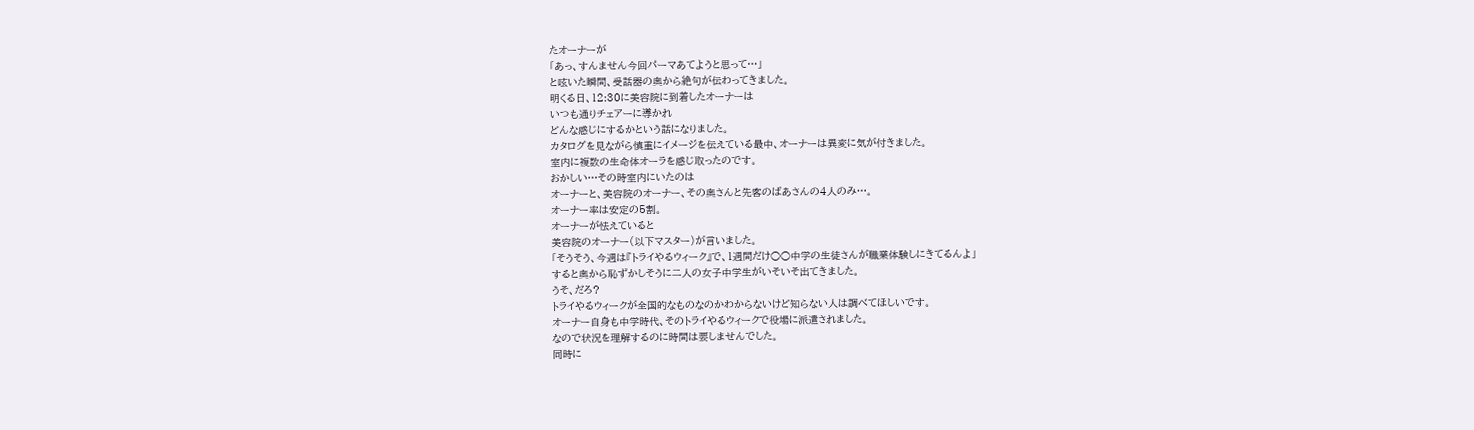たオーナーが
「あっ、すんません今回パーマあてようと思って…」
と呟いた瞬間、受話器の奥から絶句が伝わってきました。
明くる日、12:30に美容院に到着したオーナーは
いつも通りチェアーに導かれ
どんな感じにするかという話になりました。
カタログを見ながら慎重にイメージを伝えている最中、オーナーは異変に気が付きました。
室内に複数の生命体オーラを感じ取ったのです。
おかしい…その時室内にいたのは
オーナーと、美容院のオーナー、その奥さんと先客のばあさんの4人のみ…。
オーナー率は安定の5割。
オーナーが怯えていると
美容院のオーナー(以下マスター)が言いました。
「そうそう、今週は『トライやるウィーク』で、1週間だけ○○中学の生徒さんが職業体験しにきてるんよ」
すると奥から恥ずかしそうに二人の女子中学生がいそいそ出てきました。
うそ、だろ?
トライやるウィークが全国的なものなのかわからないけど知らない人は調べてほしいです。
オーナー自身も中学時代、そのトライやるウィークで役場に派遣されました。
なので状況を理解するのに時間は要しませんでした。
同時に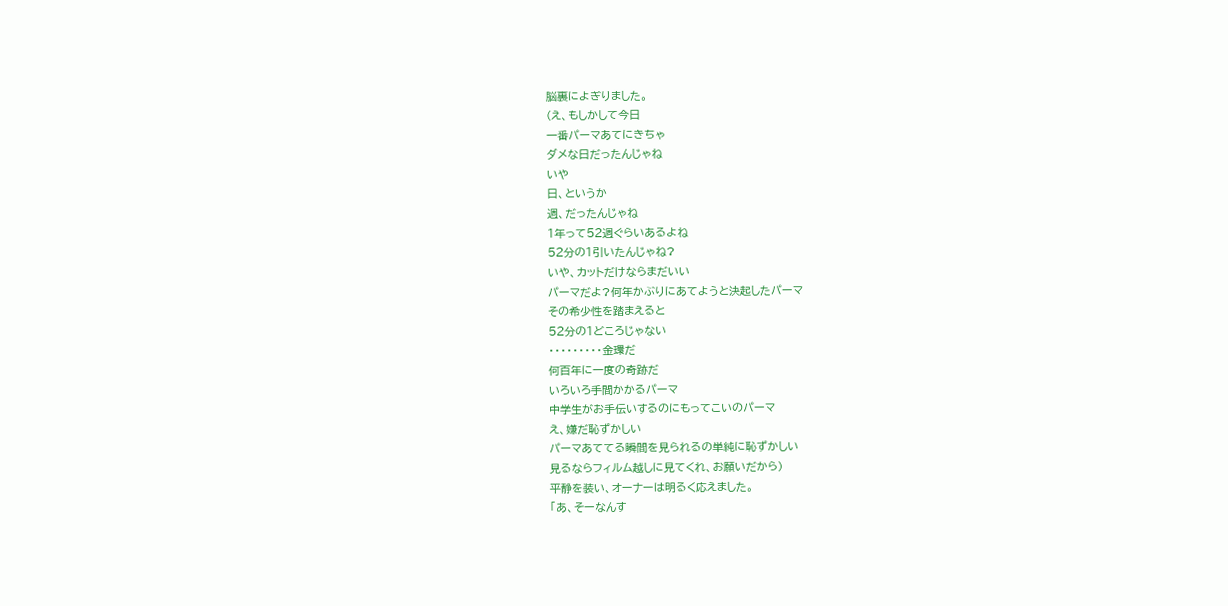脳裏によぎりました。
(え、もしかして今日
一番パーマあてにきちゃ
ダメな日だったんじゃね
いや
日、というか
週、だったんじゃね
1年って52週ぐらいあるよね
52分の1引いたんじゃね?
いや、カットだけならまだいい
パーマだよ?何年かぶりにあてようと決起したパーマ
その希少性を踏まえると
52分の1どころじゃない
・・・・・・・・・金環だ
何百年に一度の奇跡だ
いろいろ手間かかるパーマ
中学生がお手伝いするのにもってこいのパーマ
え、嫌だ恥ずかしい
パーマあててる瞬間を見られるの単純に恥ずかしい
見るならフィルム越しに見てくれ、お願いだから)
平静を装い、オーナーは明るく応えました。
「あ、そーなんす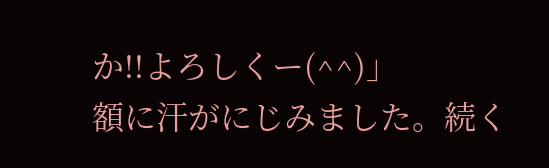か!!よろしくー(^^)」
額に汗がにじみました。続く